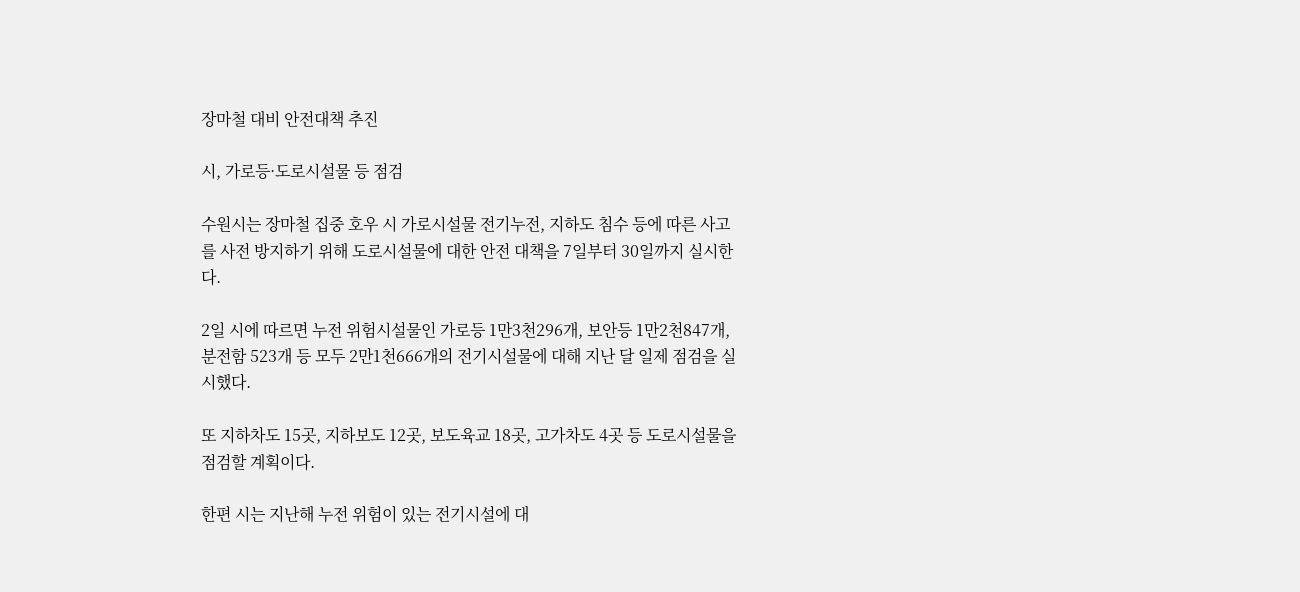장마철 대비 안전대책 추진

시, 가로등·도로시설물 등 점검

수원시는 장마철 집중 호우 시 가로시설물 전기누전, 지하도 침수 등에 따른 사고를 사전 방지하기 위해 도로시설물에 대한 안전 대책을 7일부터 30일까지 실시한다.

2일 시에 따르면 누전 위험시설물인 가로등 1만3천296개, 보안등 1만2천847개, 분전함 523개 등 모두 2만1천666개의 전기시설물에 대해 지난 달 일제 점검을 실시했다.

또 지하차도 15곳, 지하보도 12곳, 보도육교 18곳, 고가차도 4곳 등 도로시설물을 점검할 계획이다.

한편 시는 지난해 누전 위험이 있는 전기시설에 대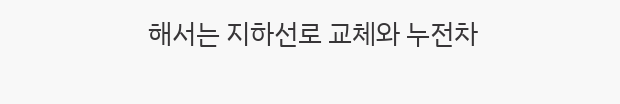해서는 지하선로 교체와 누전차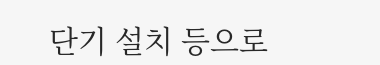단기 설치 등으로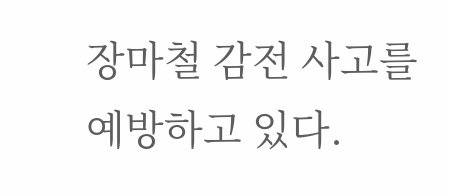장마철 감전 사고를 예방하고 있다.